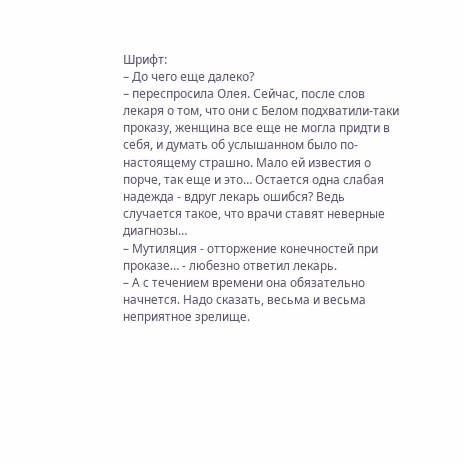Шрифт:
– До чего еще далеко?
– переспросила Олея. Сейчас, после слов лекаря о том, что они с Белом подхватили-таки проказу, женщина все еще не могла придти в себя, и думать об услышанном было по-настоящему страшно. Мало ей известия о порче, так еще и это… Остается одна слабая надежда - вдруг лекарь ошибся? Ведь случается такое, что врачи ставят неверные диагнозы…
– Мутиляция - отторжение конечностей при проказе… - любезно ответил лекарь.
– А с течением времени она обязательно начнется. Надо сказать, весьма и весьма неприятное зрелище.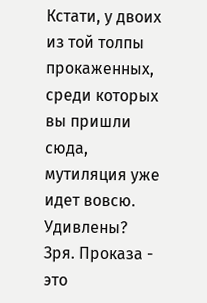Кстати, у двоих из той толпы прокаженных, среди которых вы пришли сюда, мутиляция уже идет вовсю. Удивлены? Зря. Проказа - это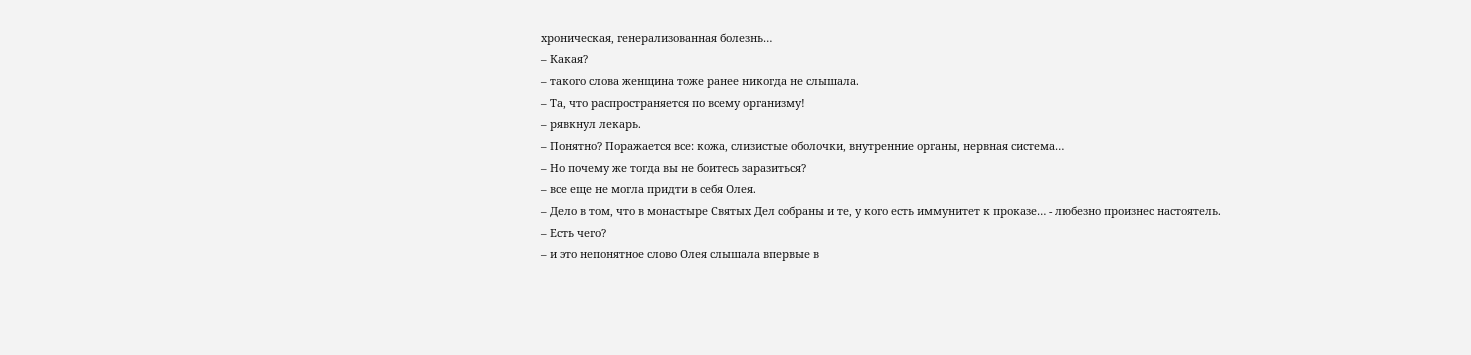хроническая, генерализованная болезнь…
– Какая?
– такого слова женщина тоже ранее никогда не слышала.
– Та, что распространяется по всему организму!
– рявкнул лекарь.
– Понятно? Поражается все: кожа, слизистые оболочки, внутренние органы, нервная система…
– Но почему же тогда вы не боитесь заразиться?
– все еще не могла придти в себя Олея.
– Дело в том, что в монастыре Святых Дел собраны и те, у кого есть иммунитет к проказе… - любезно произнес настоятель.
– Есть чего?
– и это непонятное слово Олея слышала впервые в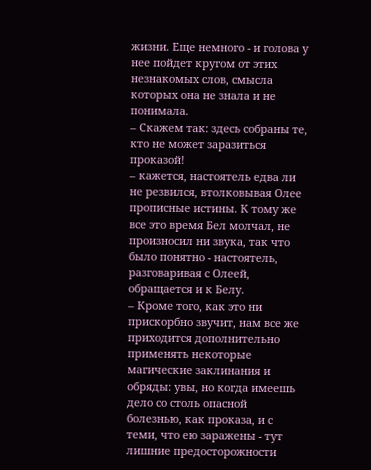жизни. Еще немного - и голова у нее пойдет кругом от этих незнакомых слов, смысла которых она не знала и не понимала.
– Скажем так: здесь собраны те, кто не может заразиться проказой!
– кажется, настоятель едва ли не резвился, втолковывая Олее прописные истины. К тому же все это время Бел молчал, не произносил ни звука, так что было понятно - настоятель, разговаривая с Олеей, обращается и к Белу.
– Кроме того, как это ни прискорбно звучит, нам все же приходится дополнительно применять некоторые магические заклинания и обряды: увы, но когда имеешь дело со столь опасной болезнью, как проказа, и с теми, что ею заражены - тут лишние предосторожности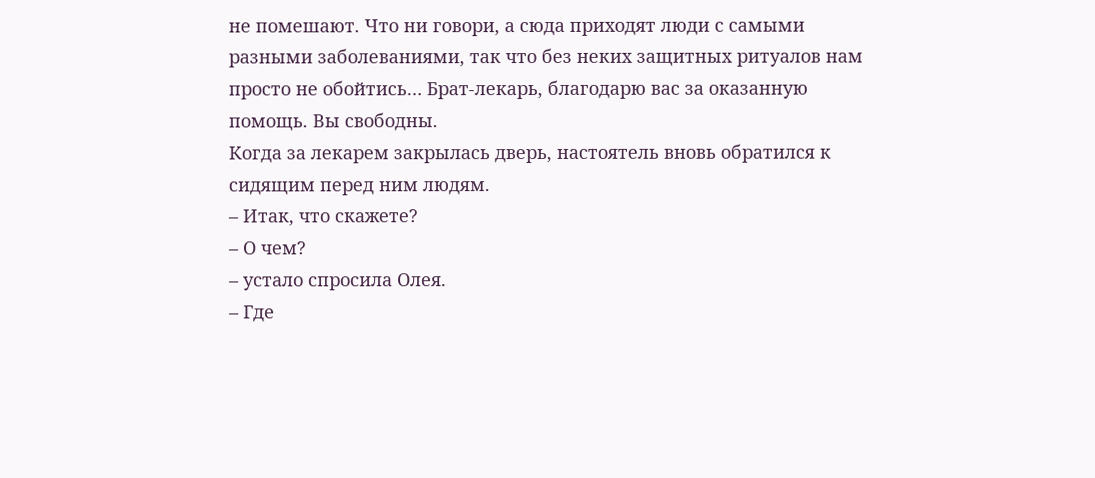не помешают. Что ни говори, а сюда приходят люди с самыми разными заболеваниями, так что без неких защитных ритуалов нам просто не обойтись… Брат-лекарь, благодарю вас за оказанную помощь. Вы свободны.
Когда за лекарем закрылась дверь, настоятель вновь обратился к сидящим перед ним людям.
– Итак, что скажете?
– О чем?
– устало спросила Олея.
– Где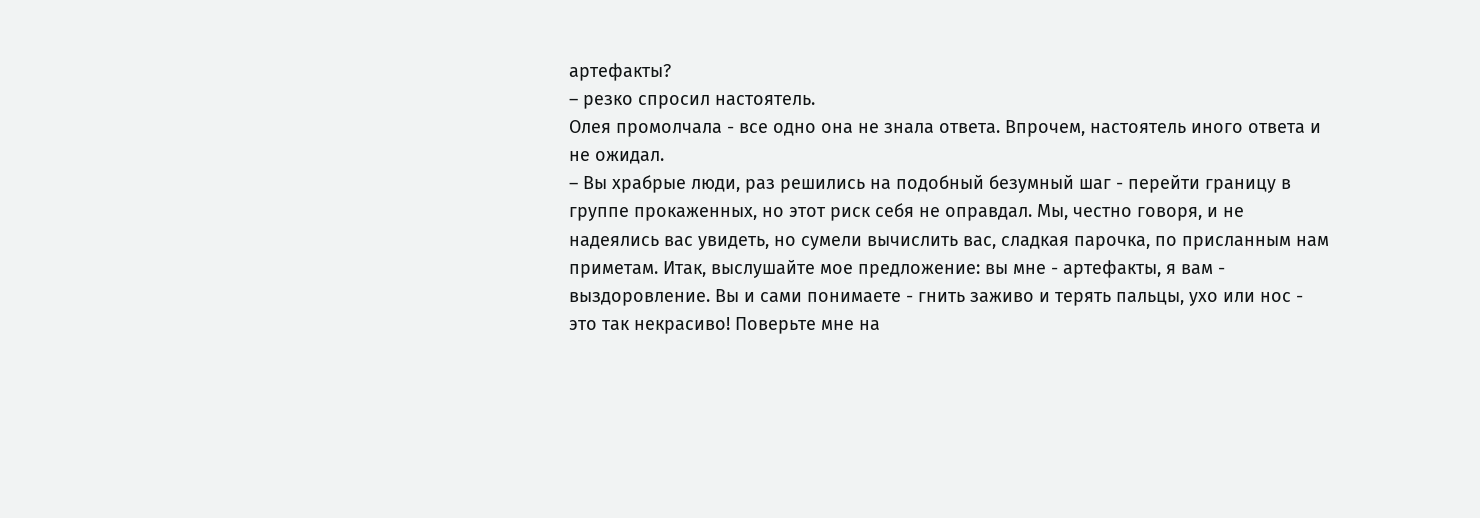артефакты?
– резко спросил настоятель.
Олея промолчала - все одно она не знала ответа. Впрочем, настоятель иного ответа и не ожидал.
– Вы храбрые люди, раз решились на подобный безумный шаг - перейти границу в группе прокаженных, но этот риск себя не оправдал. Мы, честно говоря, и не надеялись вас увидеть, но сумели вычислить вас, сладкая парочка, по присланным нам приметам. Итак, выслушайте мое предложение: вы мне - артефакты, я вам - выздоровление. Вы и сами понимаете - гнить заживо и терять пальцы, ухо или нос - это так некрасиво! Поверьте мне на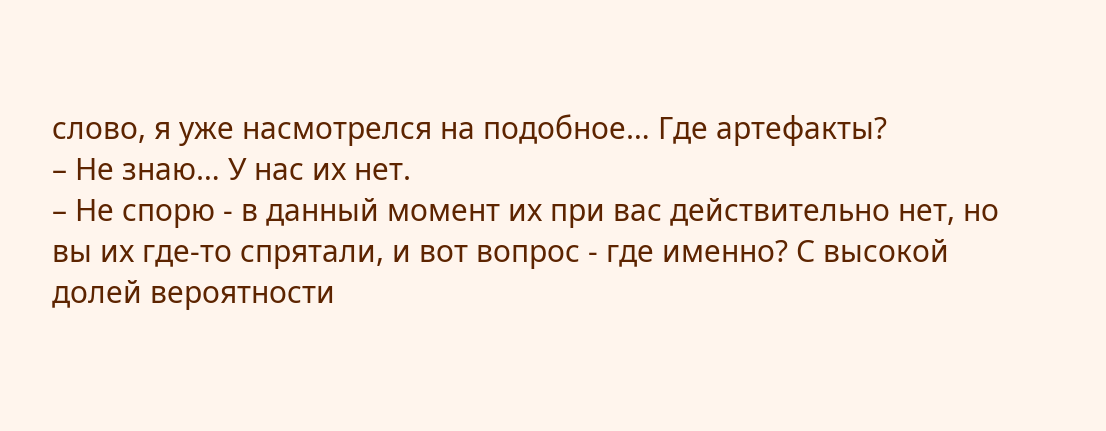слово, я уже насмотрелся на подобное… Где артефакты?
– Не знаю… У нас их нет.
– Не спорю - в данный момент их при вас действительно нет, но вы их где-то спрятали, и вот вопрос - где именно? С высокой долей вероятности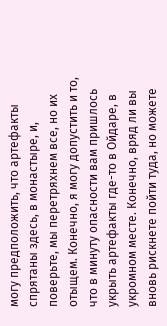могу предположить, что артефакты спрятаны здесь, в монастыре, и, поверьте, мы перетряхнем все, но их отыщем. Конечно, я могу допустить и то, что в минуту опасности вам пришлось укрыть артефакты где-то в Ойдаре, в укромном месте. Конечно, вряд ли вы вновь рискнете пойти туда, но можете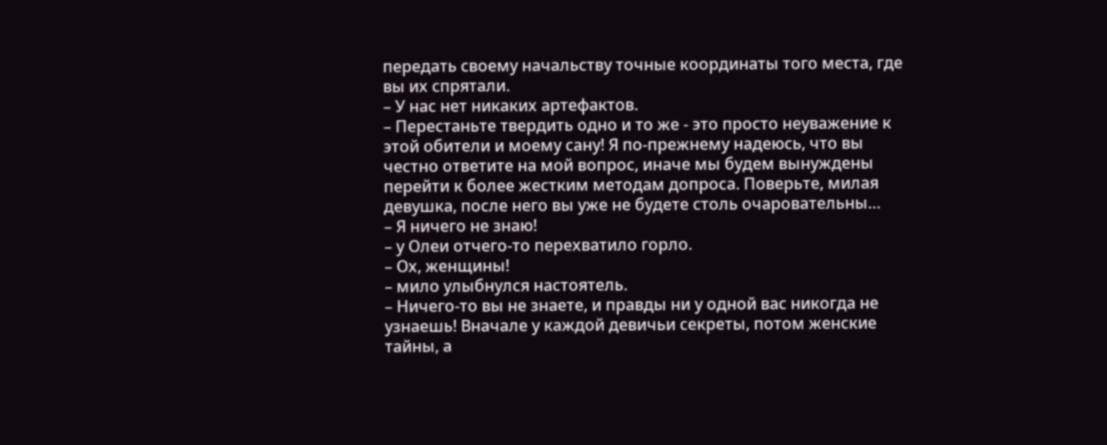передать своему начальству точные координаты того места, где вы их спрятали.
– У нас нет никаких артефактов.
– Перестаньте твердить одно и то же - это просто неуважение к этой обители и моему сану! Я по-прежнему надеюсь, что вы честно ответите на мой вопрос, иначе мы будем вынуждены перейти к более жестким методам допроса. Поверьте, милая девушка, после него вы уже не будете столь очаровательны…
– Я ничего не знаю!
– у Олеи отчего-то перехватило горло.
– Ох, женщины!
– мило улыбнулся настоятель.
– Ничего-то вы не знаете, и правды ни у одной вас никогда не узнаешь! Вначале у каждой девичьи секреты, потом женские тайны, а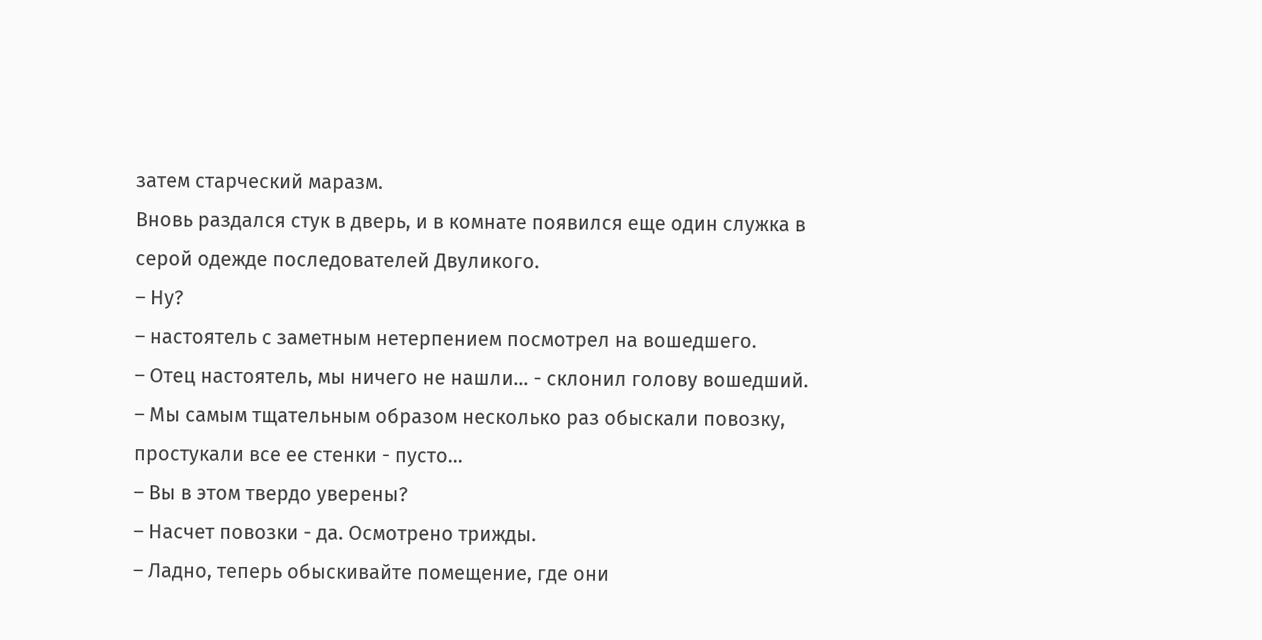затем старческий маразм.
Вновь раздался стук в дверь, и в комнате появился еще один служка в серой одежде последователей Двуликого.
– Ну?
– настоятель с заметным нетерпением посмотрел на вошедшего.
– Отец настоятель, мы ничего не нашли… - склонил голову вошедший.
– Мы самым тщательным образом несколько раз обыскали повозку, простукали все ее стенки - пусто…
– Вы в этом твердо уверены?
– Насчет повозки - да. Осмотрено трижды.
– Ладно, теперь обыскивайте помещение, где они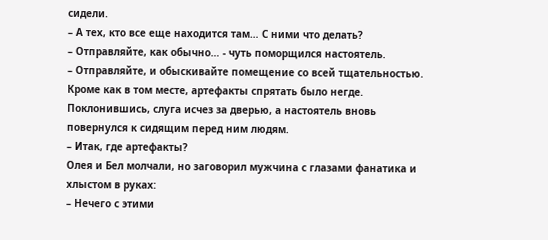сидели.
– А тех, кто все еще находится там… С ними что делать?
– Отправляйте, как обычно… - чуть поморщился настоятель.
– Отправляйте, и обыскивайте помещение со всей тщательностью. Кроме как в том месте, артефакты спрятать было негде.
Поклонившись, слуга исчез за дверью, а настоятель вновь повернулся к сидящим перед ним людям.
– Итак, где артефакты?
Олея и Бел молчали, но заговорил мужчина с глазами фанатика и хлыстом в руках:
– Нечего с этими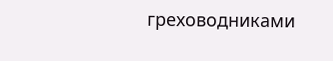греховодниками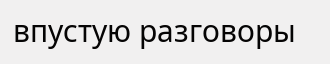впустую разговоры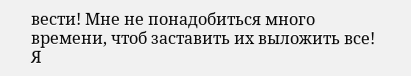вести! Мне не понадобиться много времени, чтоб заставить их выложить все! Я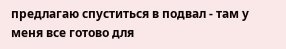предлагаю спуститься в подвал - там у меня все готово для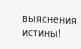выяснения истины!